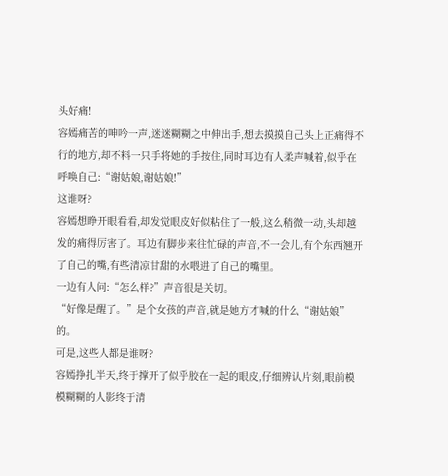头好痛!
容嫣痛苦的呻吟一声,迷迷糊糊之中伸出手,想去摸摸自己头上正痛得不行的地方,却不料一只手将她的手按住,同时耳边有人柔声喊着,似乎在呼唤自己:“谢姑娘,谢姑娘!”
这谁呀?
容嫣想睁开眼看看,却发觉眼皮好似粘住了一般,这么稍微一动,头却越发的痛得厉害了。耳边有脚步来往忙碌的声音,不一会儿,有个东西翘开了自己的嘴,有些清凉甘甜的水喂进了自己的嘴里。
一边有人问:“怎么样?”声音很是关切。
“好像是醒了。”是个女孩的声音,就是她方才喊的什么“谢姑娘”的。
可是,这些人都是谁呀?
容嫣挣扎半天,终于撑开了似乎胶在一起的眼皮,仔细辨认片刻,眼前模模糊糊的人影终于清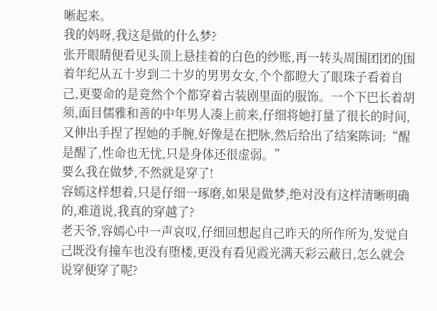晰起来。
我的妈呀,我这是做的什么梦?
张开眼睛便看见头顶上悬挂着的白色的纱账,再一转头周围团团的围着年纪从五十岁到二十岁的男男女女,个个都瞪大了眼珠子看着自己,更要命的是竟然个个都穿着古装剧里面的服饰。一个下巴长着胡须,面目儒雅和善的中年男人凑上前来,仔细将她打量了很长的时间,又伸出手捏了捏她的手腕,好像是在把脉,然后给出了结案陈词:“醒是醒了,性命也无忧,只是身体还很虚弱。”
要么我在做梦,不然就是穿了!
容嫣这样想着,只是仔细一琢磨,如果是做梦,绝对没有这样清晰明确的,难道说,我真的穿越了?
老天爷,容嫣心中一声哀叹,仔细回想起自己昨天的所作所为,发觉自己既没有撞车也没有堕楼,更没有看见霞光满天彩云蔽日,怎么就会说穿便穿了呢?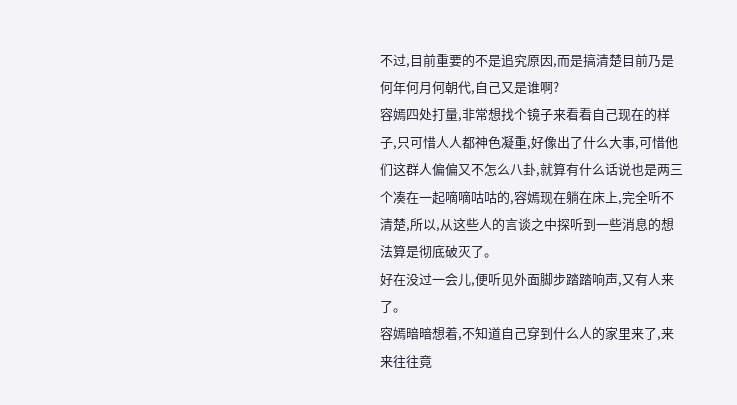不过,目前重要的不是追究原因,而是搞清楚目前乃是何年何月何朝代,自己又是谁啊?
容嫣四处打量,非常想找个镜子来看看自己现在的样子,只可惜人人都神色凝重,好像出了什么大事,可惜他们这群人偏偏又不怎么八卦,就算有什么话说也是两三个凑在一起嘀嘀咕咕的,容嫣现在躺在床上,完全听不清楚,所以,从这些人的言谈之中探听到一些消息的想法算是彻底破灭了。
好在没过一会儿,便听见外面脚步踏踏响声,又有人来了。
容嫣暗暗想着,不知道自己穿到什么人的家里来了,来来往往竟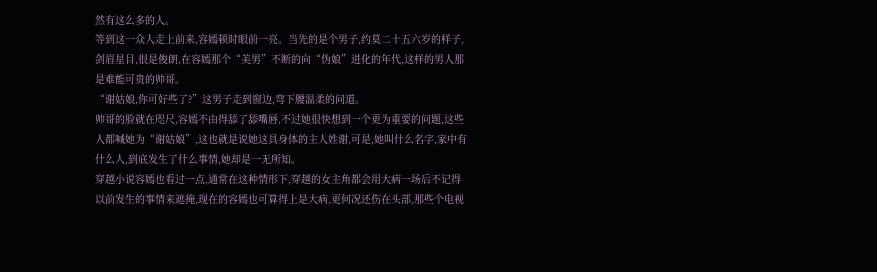然有这么多的人。
等到这一众人走上前来,容嫣顿时眼前一亮。当先的是个男子,约莫二十五六岁的样子,剑眉星目,很是俊朗,在容嫣那个“美男”不断的向“伪娘”进化的年代,这样的男人那是难能可贵的帅哥。
“谢姑娘,你可好些了?”这男子走到窗边,弯下腰温柔的问道。
帅哥的脸就在咫尺,容嫣不由得舔了舔嘴唇,不过她很快想到一个更为重要的问题,这些人都喊她为“谢姑娘”,这也就是说她这具身体的主人姓谢,可是,她叫什么名字,家中有什么人,到底发生了什么事情,她却是一无所知。
穿越小说容嫣也看过一点,通常在这种情形下,穿越的女主角都会用大病一场后不记得以前发生的事情来遮掩,现在的容嫣也可算得上是大病,更何况还伤在头部,那些个电视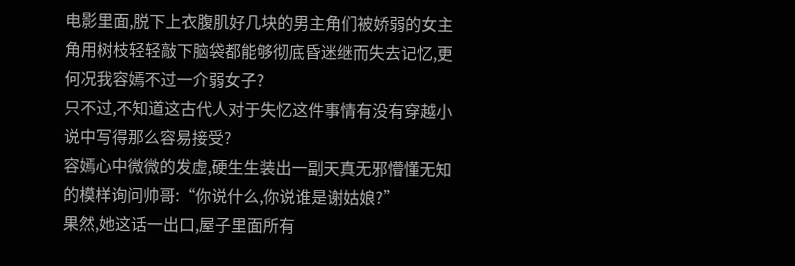电影里面,脱下上衣腹肌好几块的男主角们被娇弱的女主角用树枝轻轻敲下脑袋都能够彻底昏迷继而失去记忆,更何况我容嫣不过一介弱女子?
只不过,不知道这古代人对于失忆这件事情有没有穿越小说中写得那么容易接受?
容嫣心中微微的发虚,硬生生装出一副天真无邪懵懂无知的模样询问帅哥:“你说什么,你说谁是谢姑娘?”
果然,她这话一出口,屋子里面所有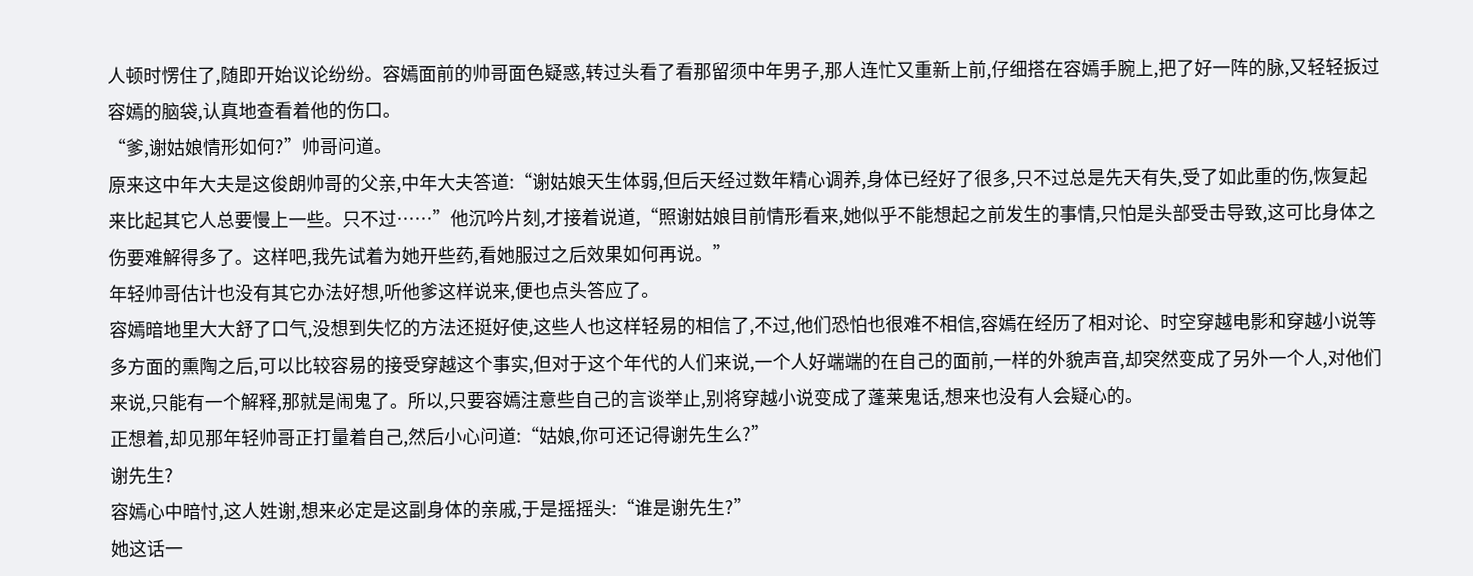人顿时愣住了,随即开始议论纷纷。容嫣面前的帅哥面色疑惑,转过头看了看那留须中年男子,那人连忙又重新上前,仔细搭在容嫣手腕上,把了好一阵的脉,又轻轻扳过容嫣的脑袋,认真地查看着他的伤口。
“爹,谢姑娘情形如何?”帅哥问道。
原来这中年大夫是这俊朗帅哥的父亲,中年大夫答道:“谢姑娘天生体弱,但后天经过数年精心调养,身体已经好了很多,只不过总是先天有失,受了如此重的伤,恢复起来比起其它人总要慢上一些。只不过……”他沉吟片刻,才接着说道,“照谢姑娘目前情形看来,她似乎不能想起之前发生的事情,只怕是头部受击导致,这可比身体之伤要难解得多了。这样吧,我先试着为她开些药,看她服过之后效果如何再说。”
年轻帅哥估计也没有其它办法好想,听他爹这样说来,便也点头答应了。
容嫣暗地里大大舒了口气,没想到失忆的方法还挺好使,这些人也这样轻易的相信了,不过,他们恐怕也很难不相信,容嫣在经历了相对论、时空穿越电影和穿越小说等多方面的熏陶之后,可以比较容易的接受穿越这个事实,但对于这个年代的人们来说,一个人好端端的在自己的面前,一样的外貌声音,却突然变成了另外一个人,对他们来说,只能有一个解释,那就是闹鬼了。所以,只要容嫣注意些自己的言谈举止,别将穿越小说变成了蓬莱鬼话,想来也没有人会疑心的。
正想着,却见那年轻帅哥正打量着自己,然后小心问道:“姑娘,你可还记得谢先生么?”
谢先生?
容嫣心中暗忖,这人姓谢,想来必定是这副身体的亲戚,于是摇摇头:“谁是谢先生?”
她这话一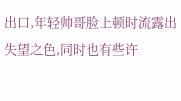出口,年轻帅哥脸上顿时流露出失望之色,同时也有些许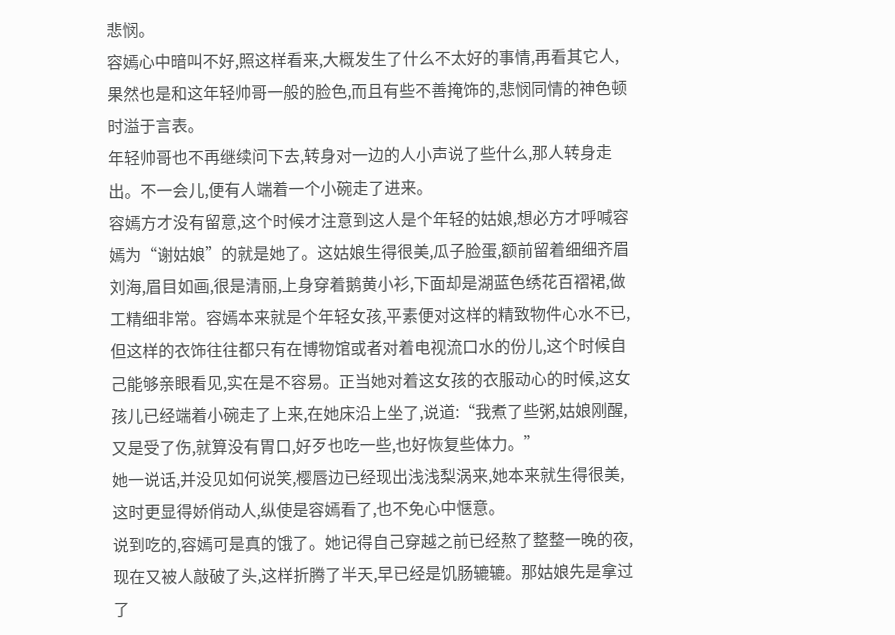悲悯。
容嫣心中暗叫不好,照这样看来,大概发生了什么不太好的事情,再看其它人,果然也是和这年轻帅哥一般的脸色,而且有些不善掩饰的,悲悯同情的神色顿时溢于言表。
年轻帅哥也不再继续问下去,转身对一边的人小声说了些什么,那人转身走出。不一会儿,便有人端着一个小碗走了进来。
容嫣方才没有留意,这个时候才注意到这人是个年轻的姑娘,想必方才呼喊容嫣为“谢姑娘”的就是她了。这姑娘生得很美,瓜子脸蛋,额前留着细细齐眉刘海,眉目如画,很是清丽,上身穿着鹅黄小衫,下面却是湖蓝色绣花百褶裙,做工精细非常。容嫣本来就是个年轻女孩,平素便对这样的精致物件心水不已,但这样的衣饰往往都只有在博物馆或者对着电视流口水的份儿,这个时候自己能够亲眼看见,实在是不容易。正当她对着这女孩的衣服动心的时候,这女孩儿已经端着小碗走了上来,在她床沿上坐了,说道:“我煮了些粥,姑娘刚醒,又是受了伤,就算没有胃口,好歹也吃一些,也好恢复些体力。”
她一说话,并没见如何说笑,樱唇边已经现出浅浅梨涡来,她本来就生得很美,这时更显得娇俏动人,纵使是容嫣看了,也不免心中惬意。
说到吃的,容嫣可是真的饿了。她记得自己穿越之前已经熬了整整一晚的夜,现在又被人敲破了头,这样折腾了半天,早已经是饥肠辘辘。那姑娘先是拿过了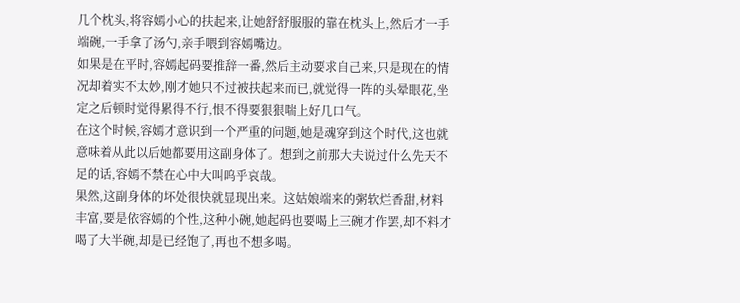几个枕头,将容嫣小心的扶起来,让她舒舒服服的靠在枕头上,然后才一手端碗,一手拿了汤勺,亲手喂到容嫣嘴边。
如果是在平时,容嫣起码要推辞一番,然后主动要求自己来,只是现在的情况却着实不太妙,刚才她只不过被扶起来而已,就觉得一阵的头晕眼花,坐定之后顿时觉得累得不行,恨不得要狠狠喘上好几口气。
在这个时候,容嫣才意识到一个严重的问题,她是魂穿到这个时代,这也就意味着从此以后她都要用这副身体了。想到之前那大夫说过什么先天不足的话,容嫣不禁在心中大叫呜乎哀哉。
果然,这副身体的坏处很快就显现出来。这姑娘端来的粥软烂香甜,材料丰富,要是依容嫣的个性,这种小碗,她起码也要喝上三碗才作罢,却不料才喝了大半碗,却是已经饱了,再也不想多喝。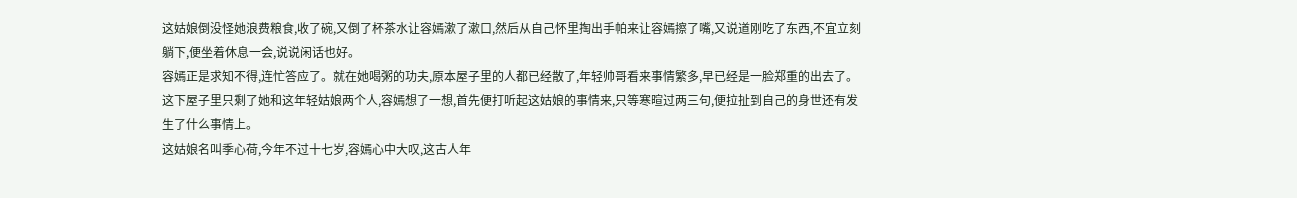这姑娘倒没怪她浪费粮食,收了碗,又倒了杯茶水让容嫣漱了漱口,然后从自己怀里掏出手帕来让容嫣擦了嘴,又说道刚吃了东西,不宜立刻躺下,便坐着休息一会,说说闲话也好。
容嫣正是求知不得,连忙答应了。就在她喝粥的功夫,原本屋子里的人都已经散了,年轻帅哥看来事情繁多,早已经是一脸郑重的出去了。这下屋子里只剩了她和这年轻姑娘两个人,容嫣想了一想,首先便打听起这姑娘的事情来,只等寒暄过两三句,便拉扯到自己的身世还有发生了什么事情上。
这姑娘名叫季心荷,今年不过十七岁,容嫣心中大叹,这古人年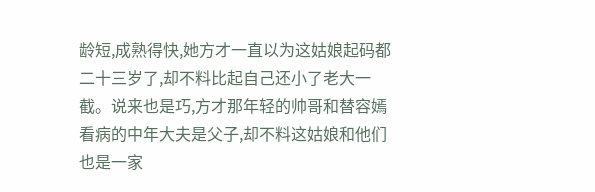龄短,成熟得快,她方才一直以为这姑娘起码都二十三岁了,却不料比起自己还小了老大一截。说来也是巧,方才那年轻的帅哥和替容嫣看病的中年大夫是父子,却不料这姑娘和他们也是一家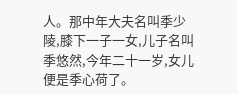人。那中年大夫名叫季少陵,膝下一子一女,儿子名叫季悠然,今年二十一岁,女儿便是季心荷了。